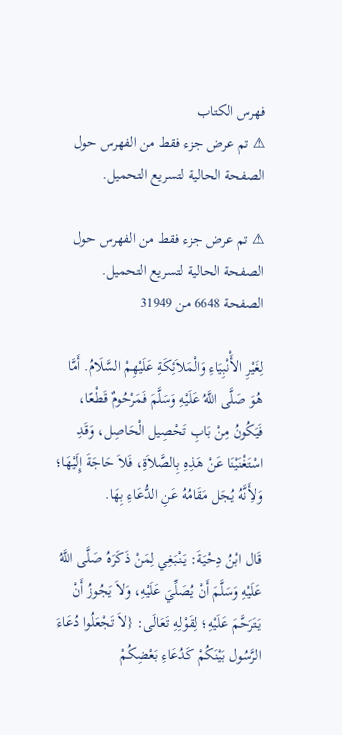فهرس الكتاب
⚠ تم عرض جزء فقط من الفهرس حول الصفحة الحالية لتسريع التحميل.

⚠ تم عرض جزء فقط من الفهرس حول الصفحة الحالية لتسريع التحميل.
الصفحة 6648 من 31949

لِغَيْرِ الأَْنْبِيَاءِ وَالْمَلاَئِكَةِ عَلَيْهِمْ السَّلَامُ. أَمَّا هُوَ صَلَّى اللَّهُ عَلَيْهِ وَسَلَّمَ فَمَرْحُومٌ قَطْعًا، فَيَكُونُ مِنْ بَابِ تَحْصِيل الْحَاصِل، وَقَدِ اسْتَغْنَيْنَا عَنْ هَذِهِ بِالصَّلاَةِ، فَلاَ حَاجَةَ إِلَيْهَا؛ وَلأَِنَّهُ يُجَل مَقَامُهُ عَنِ الدُّعَاءِ بِهَا.

قَال ابْنُ دِحْيَةَ: يَنْبَغِي لِمَنْ ذَكَرَهُ صَلَّى اللَّهُ عَلَيْهِ وَسَلَّمَ أَنْ يُصَلِّيَ عَلَيْهِ، وَلاَ يَجُوزُ أَنْ يَتَرَحَّمَ عَلَيْهِ؛ لِقَوْلِهِ تَعَالَى: {لاَ تَجْعَلُوا دُعَاءَ الرَّسُول بَيْنَكُمْ كَدُعَاءِ بَعْضِكُمْ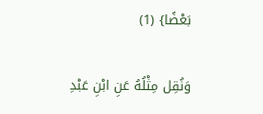بَعْضًا} (1)

وَنُقِل مِثْلُهُ عَنِ ابْنِ عَبْدِ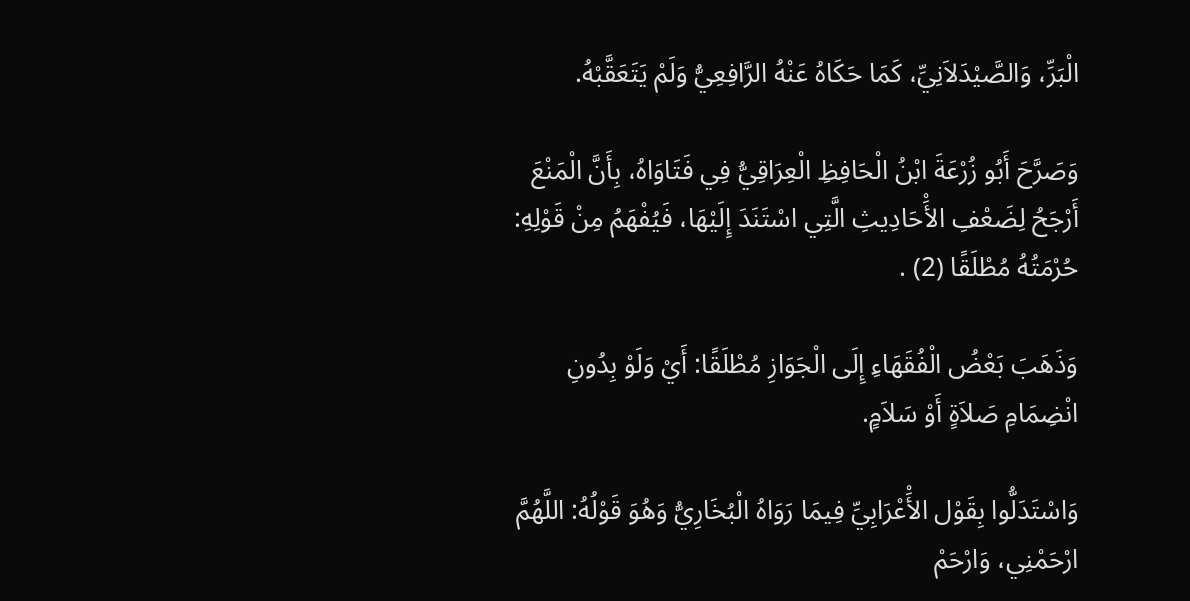الْبَرِّ، وَالصَّيْدَلاَنِيِّ، كَمَا حَكَاهُ عَنْهُ الرَّافِعِيُّ وَلَمْ يَتَعَقَّبْهُ.

وَصَرَّحَ أَبُو زُرْعَةَ ابْنُ الْحَافِظِ الْعِرَاقِيُّ فِي فَتَاوَاهُ، بِأَنَّ الْمَنْعَ أَرْجَحُ لِضَعْفِ الأَْحَادِيثِ الَّتِي اسْتَنَدَ إِلَيْهَا، فَيُفْهَمُ مِنْ قَوْلِهِ: حُرْمَتُهُ مُطْلَقًا (2) .

وَذَهَبَ بَعْضُ الْفُقَهَاءِ إِلَى الْجَوَازِ مُطْلَقًا: أَيْ وَلَوْ بِدُونِ انْضِمَامِ صَلاَةٍ أَوْ سَلاَمٍ.

وَاسْتَدَلُّوا بِقَوْل الأَْعْرَابِيِّ فِيمَا رَوَاهُ الْبُخَارِيُّ وَهُوَ قَوْلُهُ: اللَّهُمَّ ارْحَمْنِي، وَارْحَمْ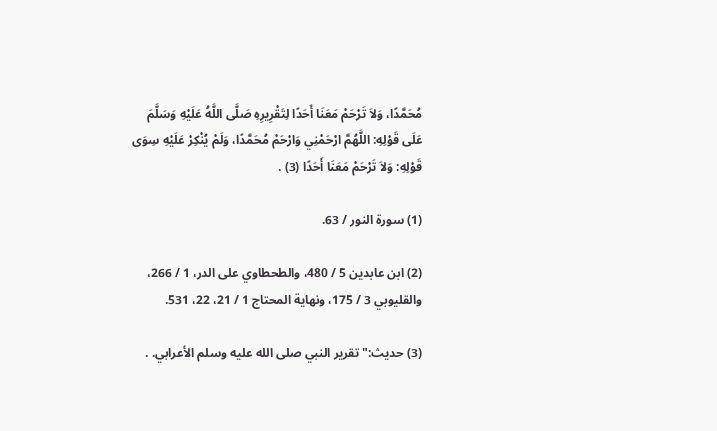مُحَمَّدًا، وَلاَ تَرْحَمْ مَعَنَا أَحَدًا لِتَقْرِيرِهِ صَلَّى اللَّهُ عَلَيْهِ وَسَلَّمَ عَلَى قَوْلِهِ: اللَّهُمَّ ارْحَمْنِي وَارْحَمْ مُحَمَّدًا، وَلَمْ يُنْكِرْ عَلَيْهِ سِوَى قَوْلِهِ: وَلاَ تَرْحَمْ مَعَنَا أَحَدًا (3) .

(1) سورة النور / 63.

(2) ابن عابدين 5 / 480، والطحطاوي على الدر، 1 / 266، والقليوبي 3 / 175، ونهاية المحتاج 1 / 21، 22، 531.

(3) حديث:"تقرير النبي صلى الله عليه وسلم الأعرابي. .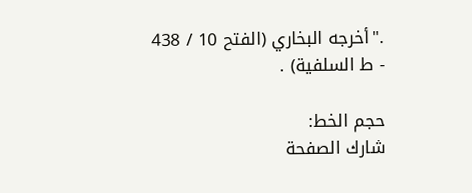."أخرجه البخاري (الفتح 10 / 438 - ط السلفية) .

حجم الخط:
شارك الصفحة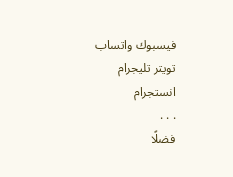فيسبوك واتساب تويتر تليجرام انستجرام
. . .
فضلًا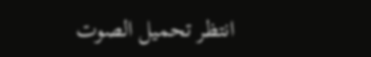انتظر تحميل الصوت